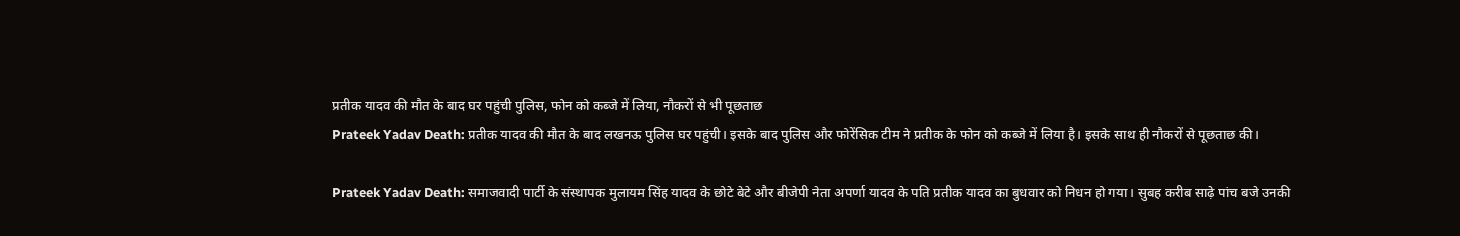प्रतीक यादव की मौत के बाद घर पहुंची पुलिस, फोन को कब्जे में लिया, नौकरों से भी पूछताछ
Prateek Yadav Death: प्रतीक यादव की मौत के बाद लखनऊ पुलिस घर पहुंची। इसके बाद पुलिस और फोरेंसिक टीम ने प्रतीक के फोन को कब्जे में लिया है। इसके साथ ही नौकरों से पूछताछ की।

Prateek Yadav Death: समाजवादी पार्टी के संस्थापक मुलायम सिंह यादव के छोटे बेटे और बीजेपी नेता अपर्णा यादव के पति प्रतीक यादव का बुधवार को निधन हो गया। सुबह करीब साढ़े पांच बजे उनकी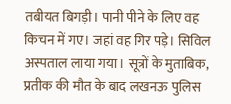तबीयत बिगड़ी। पानी पीने के लिए वह किचन में गए। जहां वह गिर पड़े। सिविल अस्पताल लाया गया। सूत्रों के मुताबिक, प्रतीक की मौत के बाद लखनऊ पुलिस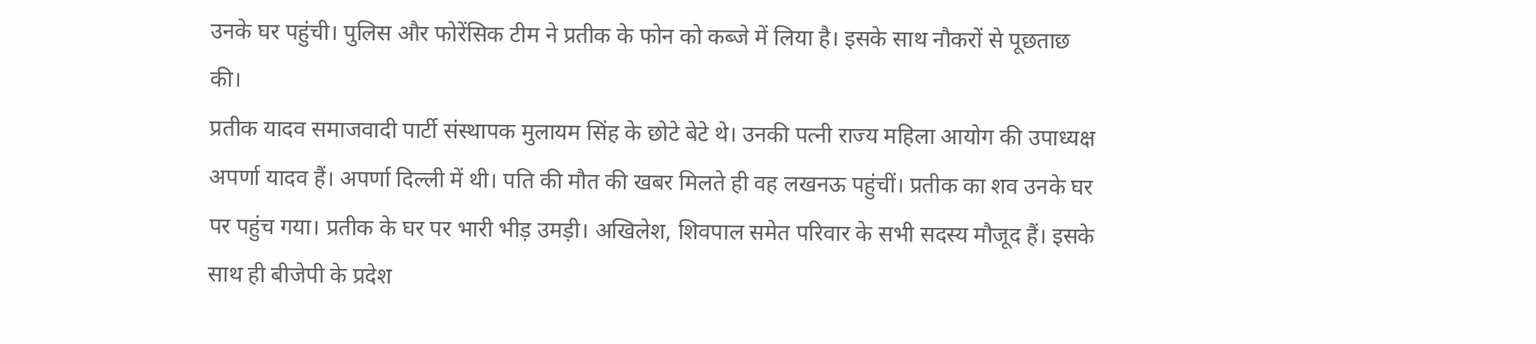उनके घर पहुंची। पुलिस और फोरेंसिक टीम ने प्रतीक के फोन को कब्जे में लिया है। इसके साथ नौकरों से पूछताछ की।
प्रतीक यादव समाजवादी पार्टी संस्थापक मुलायम सिंह के छोटे बेटे थे। उनकी पत्नी राज्य महिला आयोग की उपाध्यक्ष अपर्णा यादव हैं। अपर्णा दिल्ली में थी। पति की मौत की खबर मिलते ही वह लखनऊ पहुंचीं। प्रतीक का शव उनके घर पर पहुंच गया। प्रतीक के घर पर भारी भीड़ उमड़ी। अखिलेश, शिवपाल समेत परिवार के सभी सदस्य मौजूद हैं। इसके साथ ही बीजेपी के प्रदेश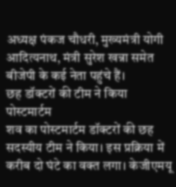अध्यक्ष पंकज चौधरी, मुख्यमंत्री योगी आदित्यनाथ, मंत्री सुरेश खन्ना समेत बीजेपी के कई नेता पहुंचे हैं।
छह डॉक्टरों की टीम ने किया पोस्टमार्टम
शव का पोस्टमार्टम डॉक्टरों की छह सदस्यीय टीम ने किया। इस प्रक्रिया में करीब दो घंटे का वक्त लगा। केजीएमयू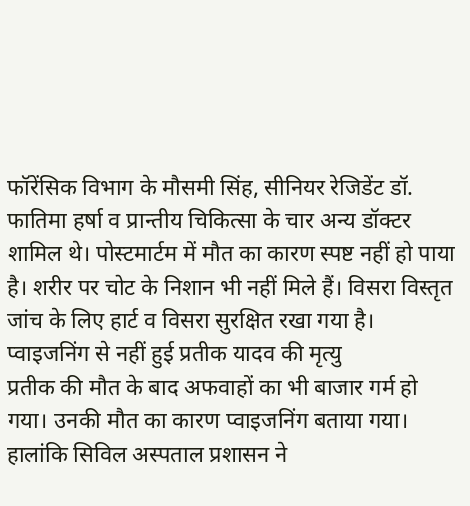फॉरेंसिक विभाग के मौसमी सिंह, सीनियर रेजिडेंट डॉ. फातिमा हर्षा व प्रान्तीय चिकित्सा के चार अन्य डॉक्टर शामिल थे। पोस्टमार्टम में मौत का कारण स्पष्ट नहीं हो पाया है। शरीर पर चोट के निशान भी नहीं मिले हैं। विसरा विस्तृत जांच के लिए हार्ट व विसरा सुरक्षित रखा गया है।
प्वाइजनिंग से नहीं हुई प्रतीक यादव की मृत्यु
प्रतीक की मौत के बाद अफवाहों का भी बाजार गर्म हो गया। उनकी मौत का कारण प्वाइजनिंग बताया गया। हालांकि सिविल अस्पताल प्रशासन ने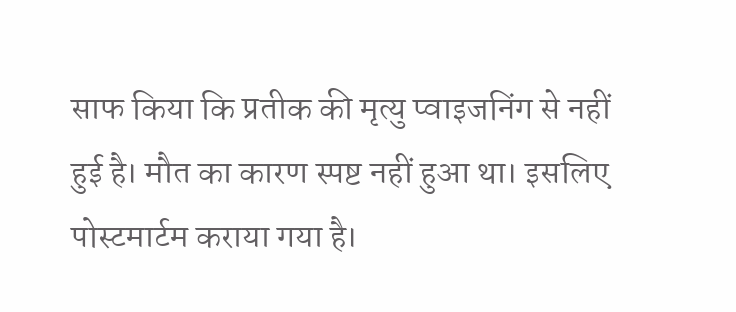साफ किया कि प्रतीक की मृत्यु प्वाइजनिंग से नहीं हुई है। मौत का कारण स्पष्ट नहीं हुआ था। इसलिए पोस्टमार्टम कराया गया है।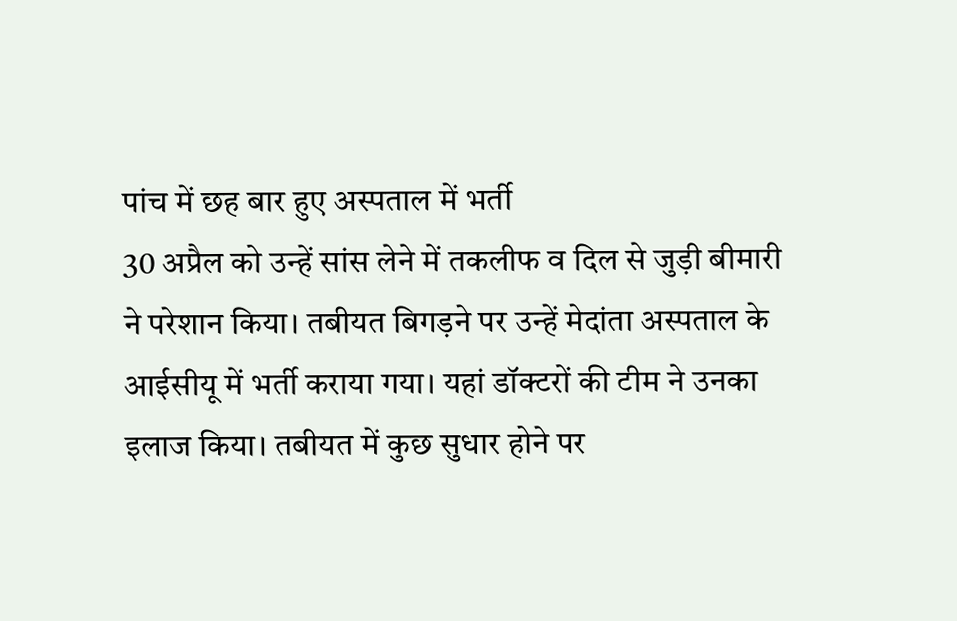पांच में छह बार हुए अस्पताल में भर्ती
30 अप्रैल को उन्हें सांस लेने में तकलीफ व दिल से जुड़ी बीमारी ने परेशान किया। तबीयत बिगड़ने पर उन्हें मेदांता अस्पताल के आईसीयू में भर्ती कराया गया। यहां डॉक्टरों की टीम ने उनका इलाज किया। तबीयत में कुछ सुधार होने पर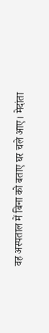वह अस्पताल में बिना को बताए घर चले आए। मेदांता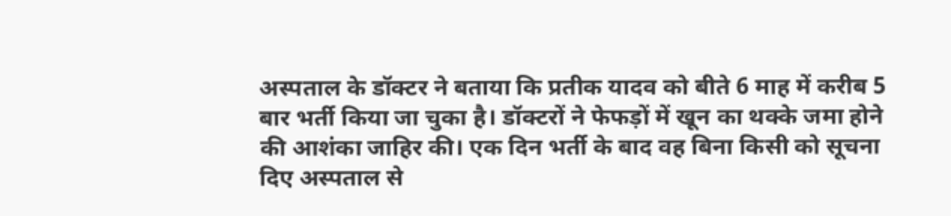अस्पताल के डॉक्टर ने बताया कि प्रतीक यादव को बीते 6 माह में करीब 5 बार भर्ती किया जा चुका है। डॉक्टरों ने फेफड़ों में खून का थक्के जमा होने की आशंका जाहिर की। एक दिन भर्ती के बाद वह बिना किसी को सूचना दिए अस्पताल से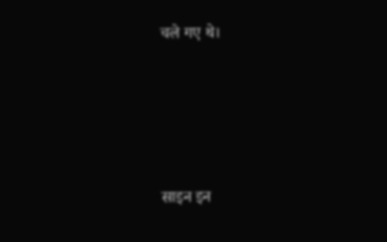चले गए थे।




साइन इन